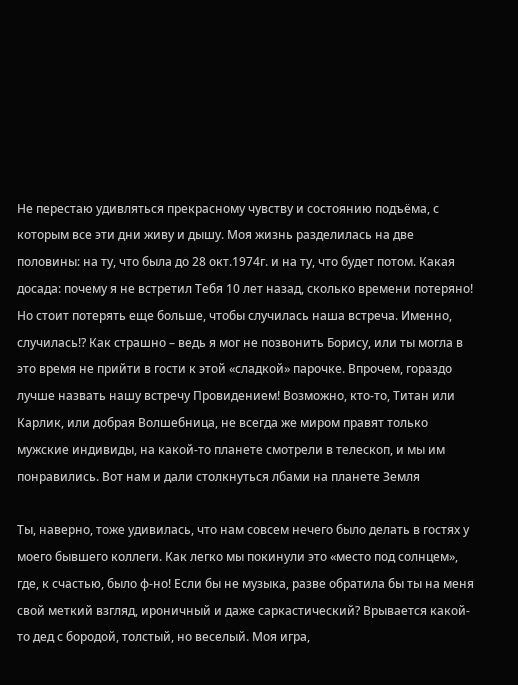Не перестаю удивляться прекрасному чувству и состоянию подъёма, с которым все эти дни живу и дышу. Моя жизнь разделилась на две половины: на ту, что была до 28 окт.1974г. и на ту, что будет потом. Какая досада: почему я не встретил Тебя 10 лет назад, сколько времени потеряно! Но стоит потерять еще больше, чтобы случилась наша встреча. Именно, случилась!? Как страшно – ведь я мог не позвонить Борису, или ты могла в это время не прийти в гости к этой «сладкой» парочке. Впрочем, гораздо лучше назвать нашу встречу Провидением! Возможно, кто-то, Титан или Карлик, или добрая Волшебница, не всегда же миром правят только мужские индивиды, на какой-то планете смотрели в телескоп, и мы им понравились. Вот нам и дали столкнуться лбами на планете Земля

Ты, наверно, тоже удивилась, что нам совсем нечего было делать в гостях у моего бывшего коллеги. Как легко мы покинули это «место под солнцем», где, к счастью, было ф-но! Если бы не музыка, разве обратила бы ты на меня свой меткий взгляд, ироничный и даже саркастический? Врывается какой-то дед с бородой, толстый, но веселый. Моя игра,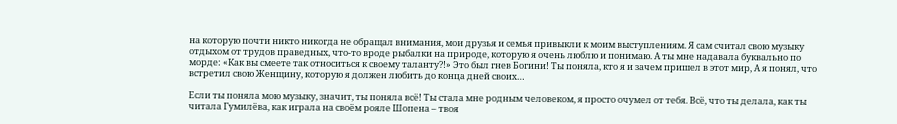на которую почти никто никогда не обращал внимания, мои друзья и семья привыкли к моим выступлениям. Я сам считал свою музыку отдыхом от трудов праведных, что-то вроде рыбалки на природе, которую я очень люблю и понимаю. А ты мне надавала буквально по морде: «Как вы смеете так относиться к своему таланту?!» Это был гнев Богини! Ты поняла, кто я и зачем пришел в этот мир, А я понял, что встретил свою Женщину, которую я должен любить до конца дней своих…

Если ты поняла мою музыку, значит, ты поняла всё! Ты стала мне родным человеком, я просто очумел от тебя. Всё, что ты делала, как ты читала Гумилёва, как играла на своём рояле Шопена – твоя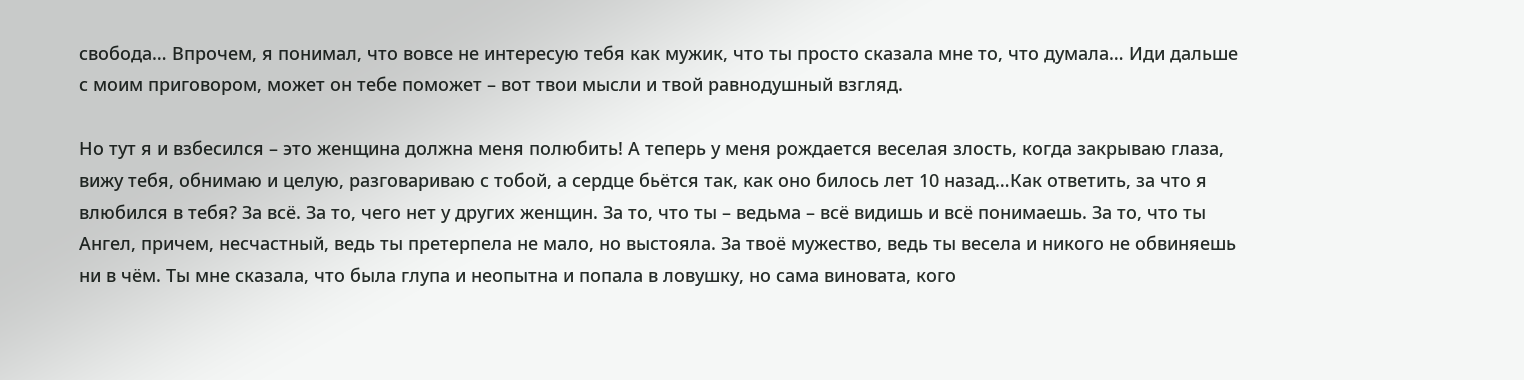свобода… Впрочем, я понимал, что вовсе не интересую тебя как мужик, что ты просто сказала мне то, что думала… Иди дальше с моим приговором, может он тебе поможет – вот твои мысли и твой равнодушный взгляд.

Но тут я и взбесился – это женщина должна меня полюбить! А теперь у меня рождается веселая злость, когда закрываю глаза, вижу тебя, обнимаю и целую, разговариваю с тобой, а сердце бьётся так, как оно билось лет 10 назад…Как ответить, за что я влюбился в тебя? За всё. За то, чего нет у других женщин. За то, что ты – ведьма – всё видишь и всё понимаешь. За то, что ты Ангел, причем, несчастный, ведь ты претерпела не мало, но выстояла. За твоё мужество, ведь ты весела и никого не обвиняешь ни в чём. Ты мне сказала, что была глупа и неопытна и попала в ловушку, но сама виновата, кого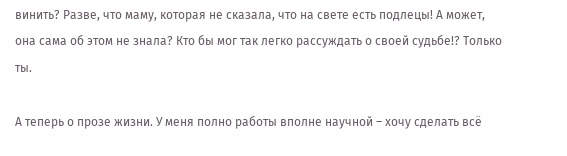винить? Разве, что маму, которая не сказала, что на свете есть подлецы! А может, она сама об этом не знала? Кто бы мог так легко рассуждать о своей судьбе!? Только ты.

А теперь о прозе жизни. У меня полно работы вполне научной – хочу сделать всё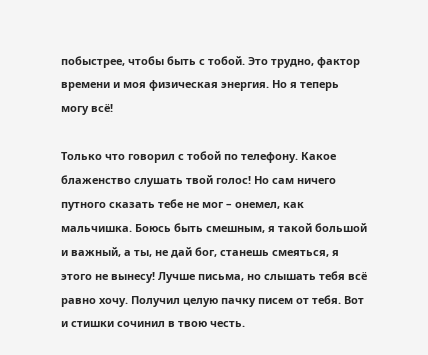побыстрее, чтобы быть с тобой. Это трудно, фактор времени и моя физическая энергия. Но я теперь могу всё!

Только что говорил с тобой по телефону. Какое блаженство слушать твой голос! Но сам ничего путного сказать тебе не мог – онемел, как мальчишка. Боюсь быть смешным, я такой большой и важный, а ты, не дай бог, станешь смеяться, я этого не вынесу! Лучше письма, но слышать тебя всё равно хочу. Получил целую пачку писем от тебя. Вот и стишки сочинил в твою честь.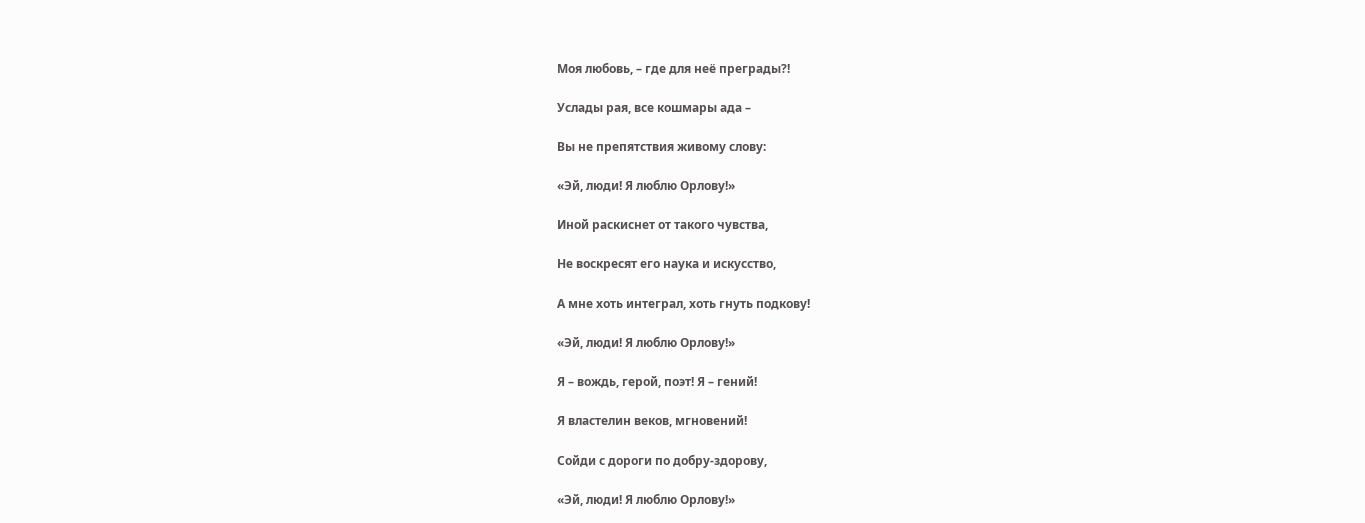Моя любовь, – где для неё преграды?!

Услады рая, все кошмары ада –

Вы не препятствия живому слову:

«Эй, люди! Я люблю Орлову!»

Иной раскиснет от такого чувства,

Не воскресят его наука и искусство,

А мне хоть интеграл, хоть гнуть подкову!

«Эй, люди! Я люблю Орлову!»

Я – вождь, герой, поэт! Я – гений!

Я властелин веков, мгновений!

Сойди с дороги по добру-здорову,

«Эй, люди! Я люблю Орлову!»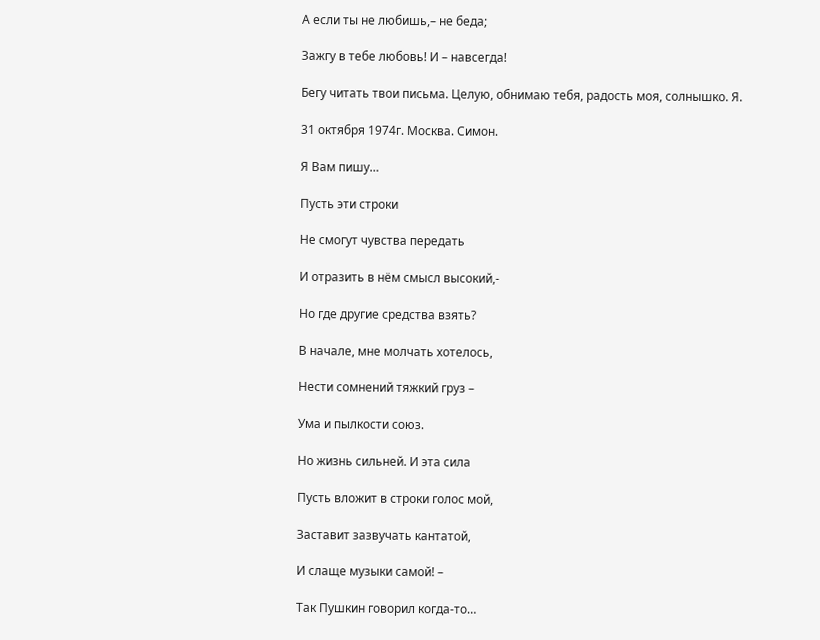А если ты не любишь,– не беда;

Зажгу в тебе любовь! И – навсегда!

Бегу читать твои письма. Целую, обнимаю тебя, радость моя, солнышко. Я.

31 октября 1974г. Москва. Симон.

Я Вам пишу…

Пусть эти строки

Не смогут чувства передать

И отразить в нём смысл высокий,-

Но где другие средства взять?

В начале, мне молчать хотелось,

Нести сомнений тяжкий груз –

Ума и пылкости союз.

Но жизнь сильней. И эта сила

Пусть вложит в строки голос мой,

Заставит зазвучать кантатой,

И слаще музыки самой! –

Так Пушкин говорил когда-то…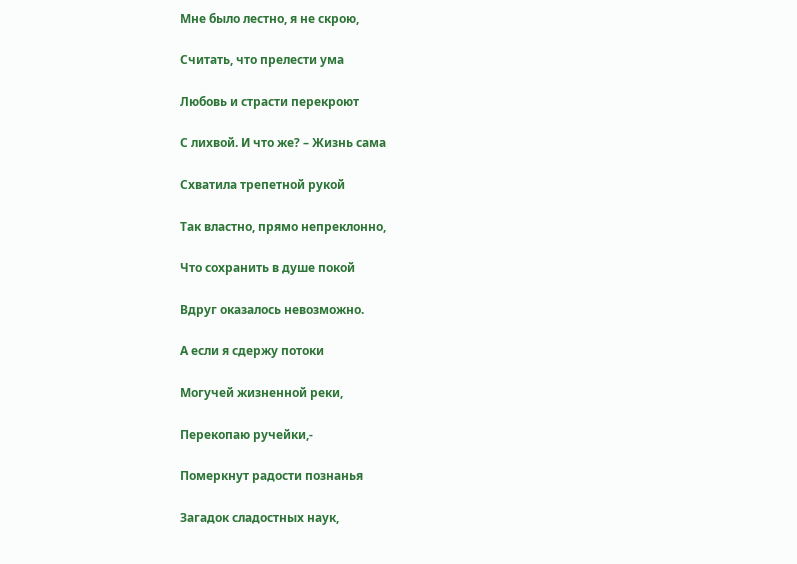Мне было лестно, я не скрою,

Считать, что прелести ума

Любовь и страсти перекроют

С лихвой. И что же? – Жизнь сама

Схватила трепетной рукой

Так властно, прямо непреклонно,

Что сохранить в душе покой

Вдруг оказалось невозможно.

А если я сдержу потоки

Могучей жизненной реки,

Перекопаю ручейки,-

Померкнут радости познанья

Загадок сладостных наук,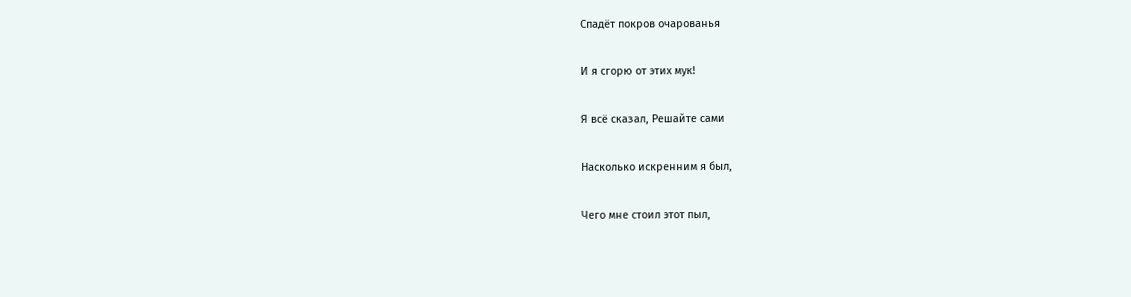Спадёт покров очарованья

И я сгорю от этих мук!

Я всё сказал, Решайте сами

Насколько искренним я был,

Чего мне стоил этот пыл,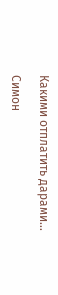Какими отплатить дарами…

Симон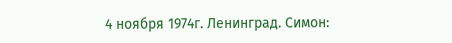4 ноября 1974г. Ленинград. Симон: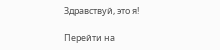Здравствуй, это я!

Перейти на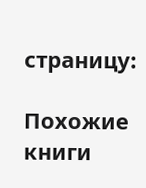страницу:

Похожие книги